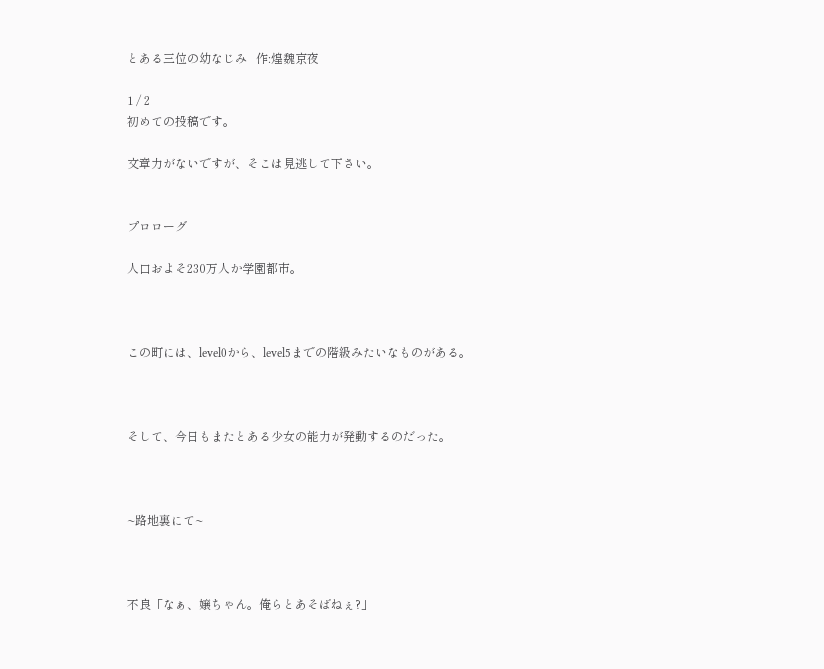とある三位の幼なじみ   作:煌魏京夜

1 / 2
初めての投稿です。

文章力がないですが、そこは見逃して下さい。


プロローグ

人口およそ230万人か学園都市。



この町には、level0から、level5までの階級みたいなものがある。



そして、今日もまたとある少女の能力が発動するのだった。



~路地裏にて~



不良「なぁ、嬢ちゃん。俺らとあそばねぇ?」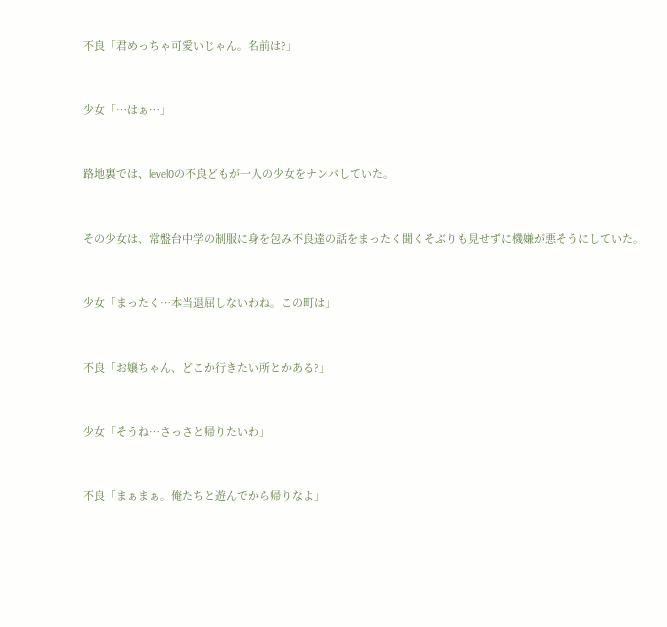不良「君めっちゃ可愛いじゃん。名前は?」



少女「…はぁ…」



路地裏では、level0の不良どもが一人の少女をナンパしていた。



その少女は、常盤台中学の制服に身を包み不良達の話をまったく聞くそぶりも見せずに機嫌が悪そうにしていた。



少女「まったく…本当退屈しないわね。この町は」



不良「お嬢ちゃん、どこか行きたい所とかある?」



少女「そうね…さっさと帰りたいわ」



不良「まぁまぁ。俺たちと遊んでから帰りなよ」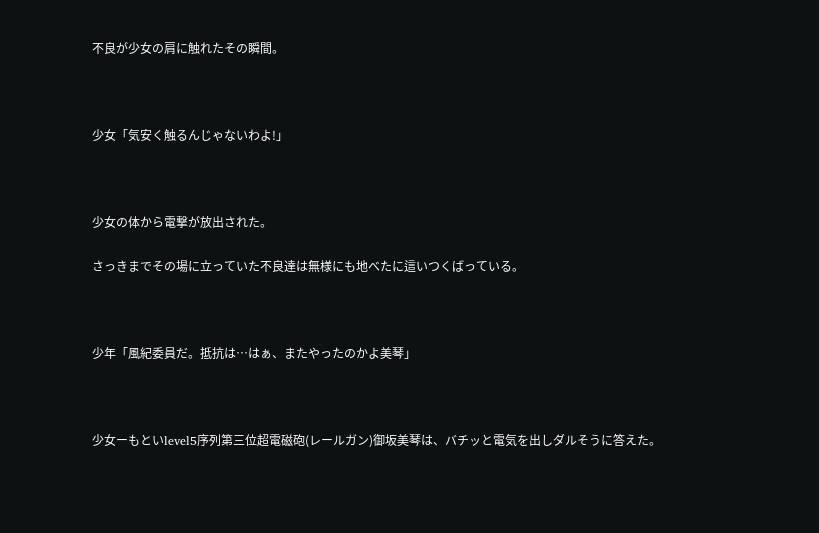不良が少女の肩に触れたその瞬間。



少女「気安く触るんじゃないわよ!」



少女の体から電撃が放出された。

さっきまでその場に立っていた不良達は無様にも地べたに這いつくばっている。



少年「風紀委員だ。抵抗は…はぁ、またやったのかよ美琴」



少女ーもといlevel5序列第三位超電磁砲(レールガン)御坂美琴は、バチッと電気を出しダルそうに答えた。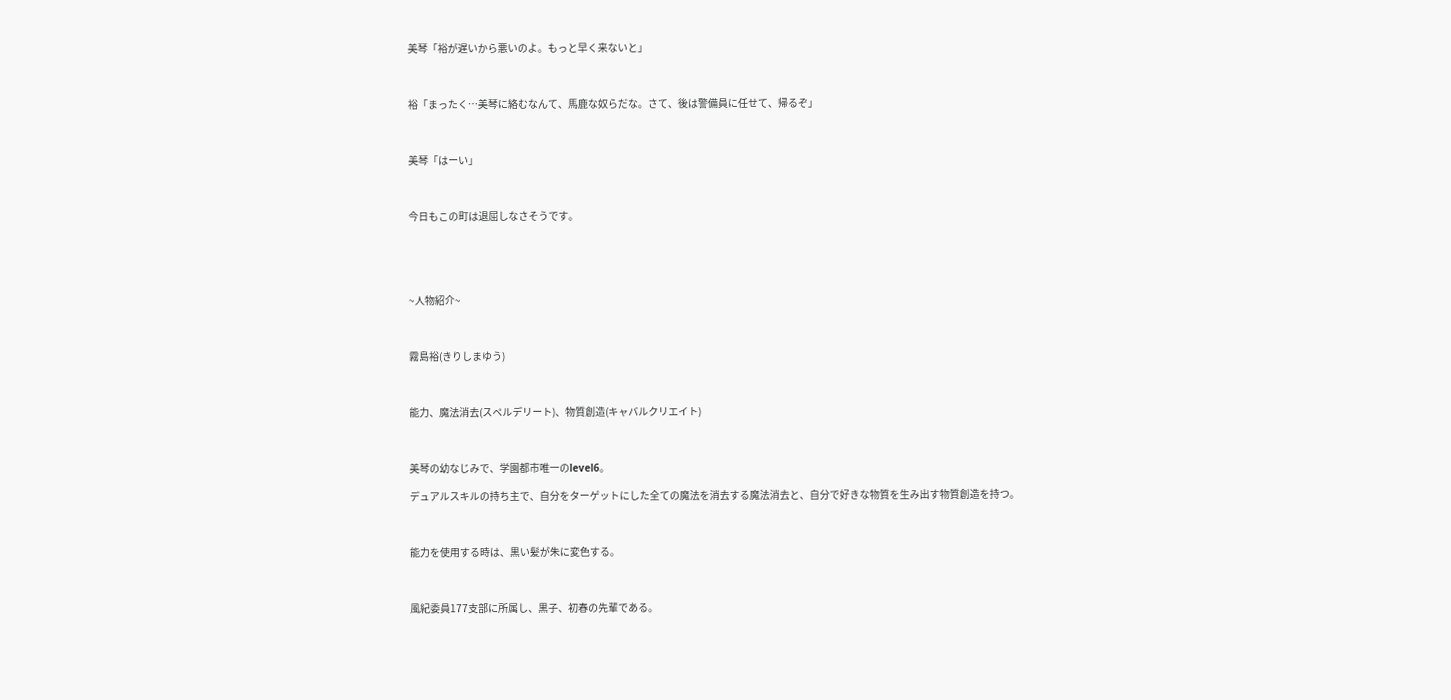美琴「裕が遅いから悪いのよ。もっと早く来ないと」



裕「まったく…美琴に絡むなんて、馬鹿な奴らだな。さて、後は警備員に任せて、帰るぞ」



美琴「はーい」



今日もこの町は退屈しなさそうです。





~人物紹介~



霧島裕(きりしまゆう)



能力、魔法消去(スペルデリート)、物質創造(キャバルクリエイト)



美琴の幼なじみで、学園都市唯一のlevel6。

デュアルスキルの持ち主で、自分をターゲットにした全ての魔法を消去する魔法消去と、自分で好きな物質を生み出す物質創造を持つ。



能力を使用する時は、黒い髪が朱に変色する。



風紀委員177支部に所属し、黒子、初春の先輩である。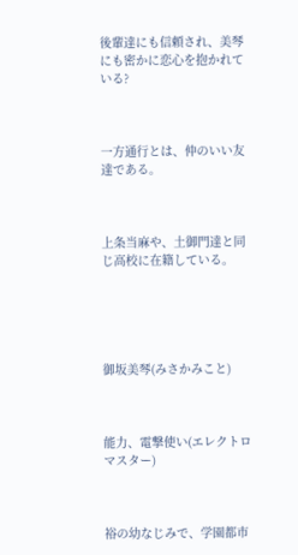後輩達にも信頼され、美琴にも密かに恋心を抱かれている?



一方通行とは、仲のいい友達である。



上条当麻や、土御門達と同じ高校に在籍している。





御坂美琴(みさかみこと)



能力、電撃使い(エレクトロマスター)



裕の幼なじみで、学園都市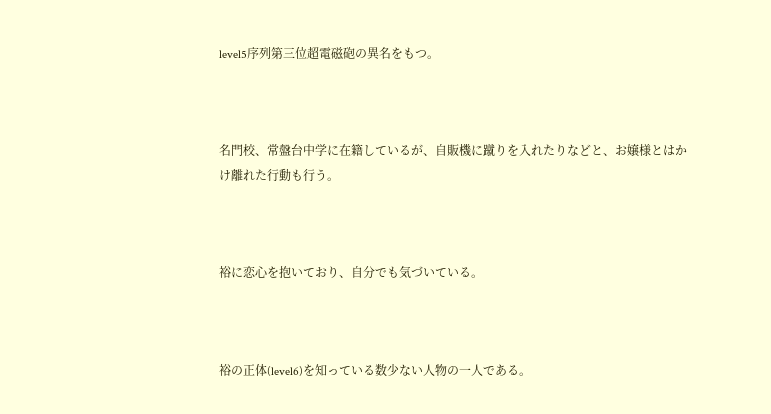level5序列第三位超電磁砲の異名をもつ。



名門校、常盤台中学に在籍しているが、自販機に蹴りを入れたりなどと、お嬢様とはかけ離れた行動も行う。



裕に恋心を抱いており、自分でも気づいている。



裕の正体(level6)を知っている数少ない人物の一人である。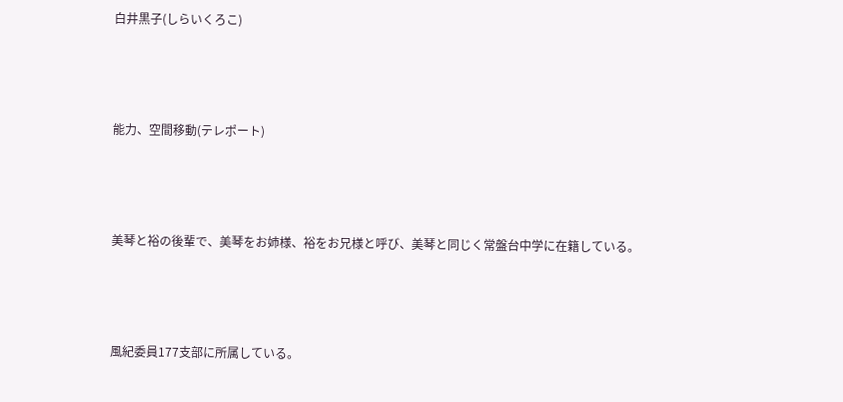白井黒子(しらいくろこ)



能力、空間移動(テレポート)



美琴と裕の後輩で、美琴をお姉様、裕をお兄様と呼び、美琴と同じく常盤台中学に在籍している。



風紀委員177支部に所属している。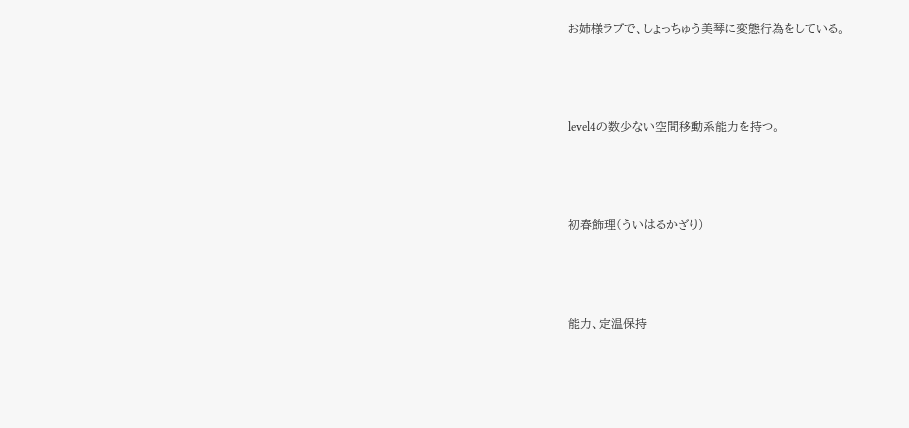お姉様ラブで、しょっちゅう美琴に変態行為をしている。



level4の数少ない空間移動系能力を持つ。



初春飾理(ういはるかざり)



能力、定温保持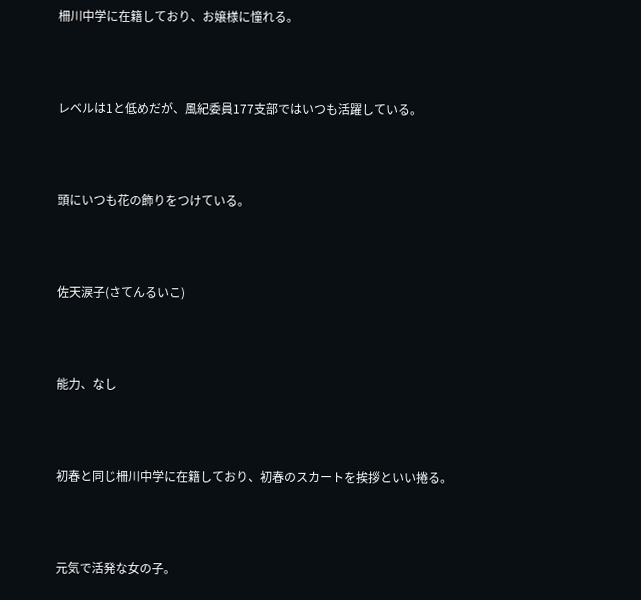柵川中学に在籍しており、お嬢様に憧れる。



レベルは1と低めだが、風紀委員177支部ではいつも活躍している。



頭にいつも花の飾りをつけている。



佐天涙子(さてんるいこ)



能力、なし



初春と同じ柵川中学に在籍しており、初春のスカートを挨拶といい捲る。



元気で活発な女の子。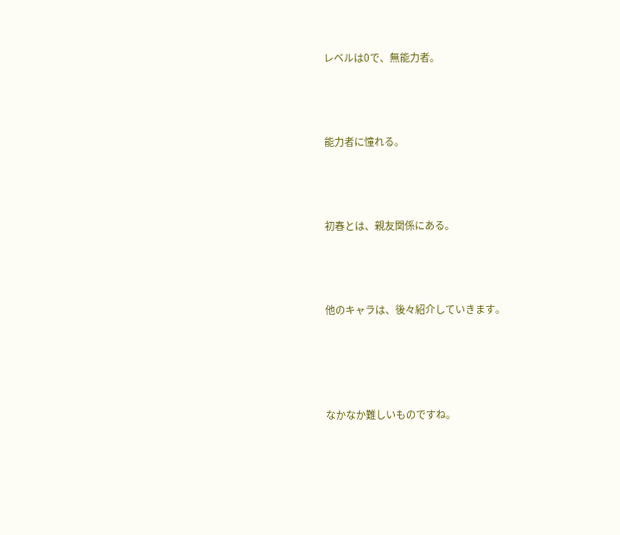レベルは0で、無能力者。



能力者に憧れる。



初春とは、親友関係にある。



他のキャラは、後々紹介していきます。




なかなか難しいものですね。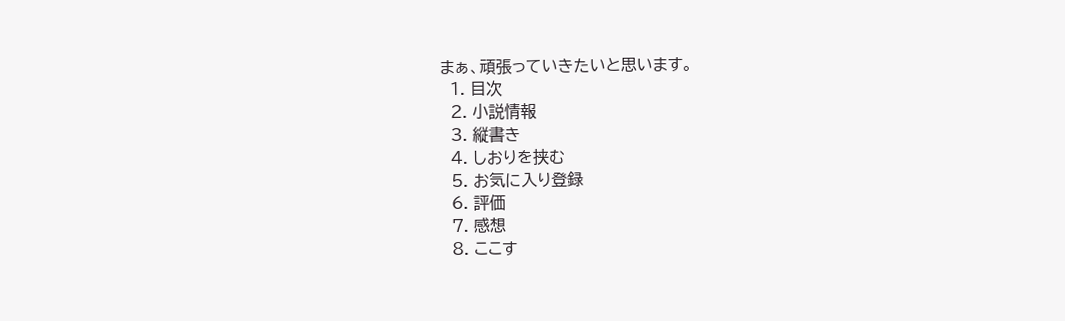まぁ、頑張っていきたいと思います。
  1. 目次
  2. 小説情報
  3. 縦書き
  4. しおりを挟む
  5. お気に入り登録
  6. 評価
  7. 感想
  8. ここす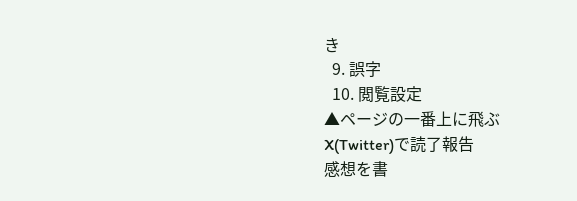き
  9. 誤字
  10. 閲覧設定
▲ページの一番上に飛ぶ  X(Twitter)で読了報告
感想を書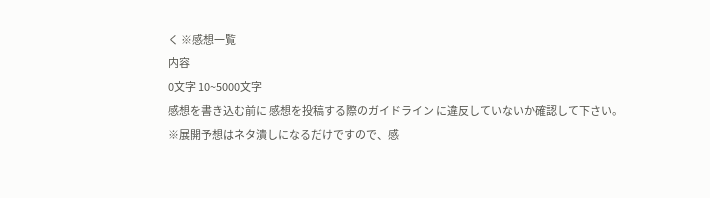く ※感想一覧
内容
0文字 10~5000文字
感想を書き込む前に 感想を投稿する際のガイドライン に違反していないか確認して下さい。
※展開予想はネタ潰しになるだけですので、感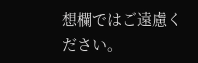想欄ではご遠慮ください。